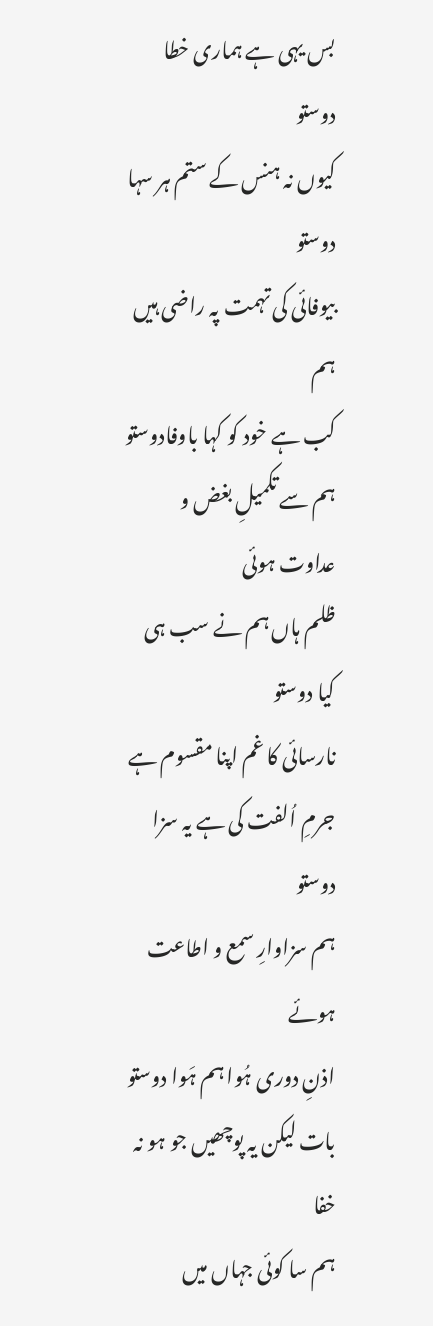بس یہی ہے ہماری خطا دوستو
کیوں نہ ہنس کے ستم ہر سہا دوستو
بیوفائی کی تہمت پہ راضی ہیں ہم
کب ہے خود کو کہا باوفادوستو
ہم سے تکمیلِ بغض و عداوت ہوئی
ظلم ہاں ہم نے سب ہی کیا دوستو
نارسائی کا غم اپنا مقسوم ہے
جرمِ اُلفت کی ہے یہ سزا دوستو
ہم سزاوارِ سمع و اطاعت ہوئے
اذنِ دوری ہُوا ہم ہَوا دوستو
بات لیکن یہ پوچھیں جو ہو نہ خفا
ہم سا کوئی جہاں میں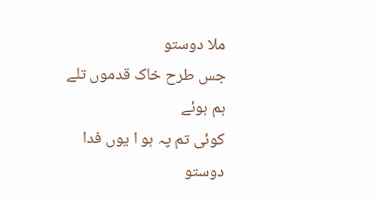ملا دوستو
جس طرح خاک قدموں تلے ہم ہوئے
کوئی تم پہ ہو ا یوں فدا دوستو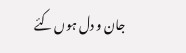جان و دل ہوں کئے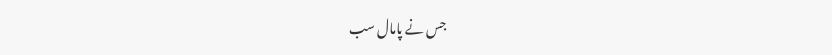جس نے پامال سب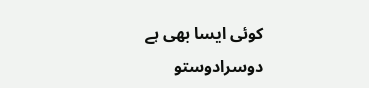کوئی ایسا بھی ہے دوسرادوستو